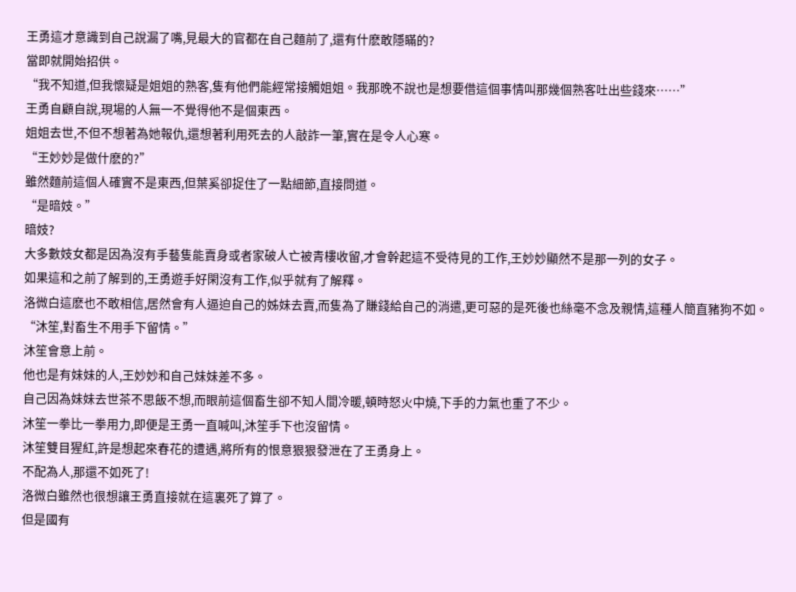王勇這才意識到自己說漏了嘴,見最大的官都在自己麵前了,還有什麽敢隱瞞的?
當即就開始招供。
“我不知道,但我懷疑是姐姐的熟客,隻有他們能經常接觸姐姐。我那晚不說也是想要借這個事情叫那幾個熟客吐出些錢來……”
王勇自顧自說,現場的人無一不覺得他不是個東西。
姐姐去世,不但不想著為她報仇,還想著利用死去的人敲詐一筆,實在是令人心寒。
“王妙妙是做什麽的?”
雖然麵前這個人確實不是東西,但葉奚卻捉住了一點細節,直接問道。
“是暗妓。”
暗妓?
大多數妓女都是因為沒有手藝隻能賣身或者家破人亡被青樓收留,才會幹起這不受待見的工作,王妙妙顯然不是那一列的女子。
如果這和之前了解到的,王勇遊手好閑沒有工作,似乎就有了解釋。
洛微白這麽也不敢相信,居然會有人逼迫自己的姊妹去賣,而隻為了賺錢給自己的消遣,更可惡的是死後也絲毫不念及親情,這種人簡直豬狗不如。
“沐笙,對畜生不用手下留情。”
沐笙會意上前。
他也是有妹妹的人,王妙妙和自己妹妹差不多。
自己因為妹妹去世茶不思飯不想,而眼前這個畜生卻不知人間冷暖,頓時怒火中燒,下手的力氣也重了不少。
沐笙一拳比一拳用力,即便是王勇一直喊叫,沐笙手下也沒留情。
沐笙雙目猩紅,許是想起來春花的遭遇,將所有的恨意狠狠發泄在了王勇身上。
不配為人,那還不如死了!
洛微白雖然也很想讓王勇直接就在這裏死了算了。
但是國有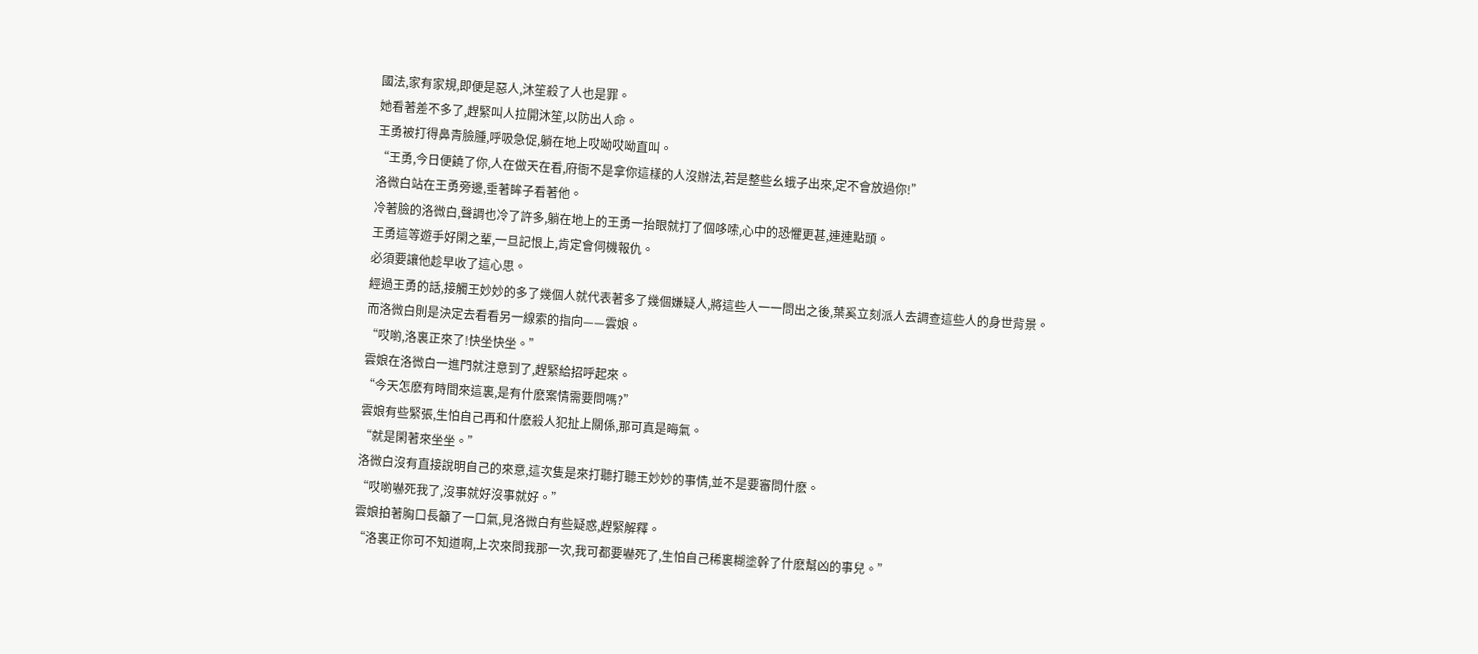國法,家有家規,即便是惡人,沐笙殺了人也是罪。
她看著差不多了,趕緊叫人拉開沐笙,以防出人命。
王勇被打得鼻青臉腫,呼吸急促,躺在地上哎呦哎呦直叫。
“王勇,今日便饒了你,人在做天在看,府衙不是拿你這樣的人沒辦法,若是整些幺蛾子出來,定不會放過你!”
洛微白站在王勇旁邊,垂著眸子看著他。
冷著臉的洛微白,聲調也冷了許多,躺在地上的王勇一抬眼就打了個哆嗦,心中的恐懼更甚,連連點頭。
王勇這等遊手好閑之輩,一旦記恨上,肯定會伺機報仇。
必須要讓他趁早收了這心思。
經過王勇的話,接觸王妙妙的多了幾個人就代表著多了幾個嫌疑人,將這些人一一問出之後,葉奚立刻派人去調查這些人的身世背景。
而洛微白則是決定去看看另一線索的指向——雲娘。
“哎喲,洛裏正來了!快坐快坐。”
雲娘在洛微白一進門就注意到了,趕緊給招呼起來。
“今天怎麽有時間來這裏,是有什麽案情需要問嗎?”
雲娘有些緊張,生怕自己再和什麽殺人犯扯上關係,那可真是晦氣。
“就是閑著來坐坐。”
洛微白沒有直接說明自己的來意,這次隻是來打聽打聽王妙妙的事情,並不是要審問什麽。
“哎喲嚇死我了,沒事就好沒事就好。”
雲娘拍著胸口長籲了一口氣,見洛微白有些疑惑,趕緊解釋。
“洛裏正你可不知道啊,上次來問我那一次,我可都要嚇死了,生怕自己稀裏糊塗幹了什麽幫凶的事兒。”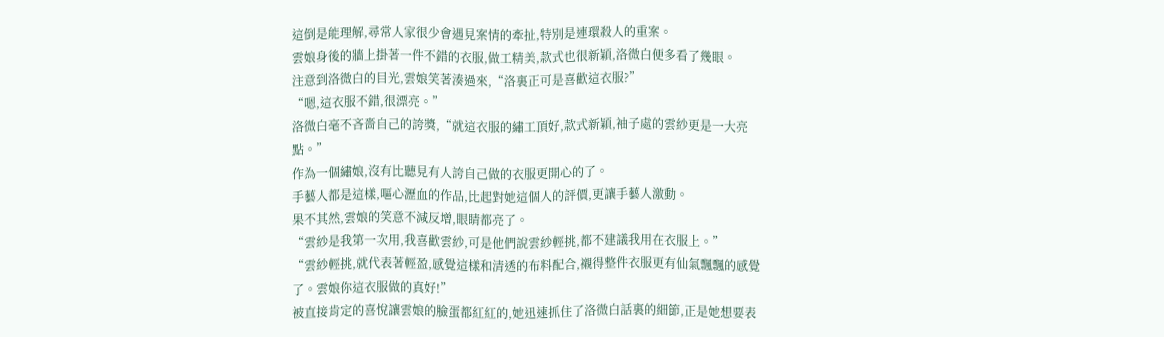這倒是能理解,尋常人家很少會遇見案情的牽扯,特別是連環殺人的重案。
雲娘身後的牆上掛著一件不錯的衣服,做工精美,款式也很新穎,洛微白便多看了幾眼。
注意到洛微白的目光,雲娘笑著湊過來,“洛裏正可是喜歡這衣服?”
“嗯,這衣服不錯,很漂亮。”
洛微白毫不吝嗇自己的誇獎,“就這衣服的繡工頂好,款式新穎,袖子處的雲紗更是一大亮點。”
作為一個繡娘,沒有比聽見有人誇自己做的衣服更開心的了。
手藝人都是這樣,嘔心瀝血的作品,比起對她這個人的評價,更讓手藝人激動。
果不其然,雲娘的笑意不減反增,眼睛都亮了。
“雲紗是我第一次用,我喜歡雲紗,可是他們說雲紗輕挑,都不建議我用在衣服上。”
“雲紗輕挑,就代表著輕盈,感覺這樣和清透的布料配合,襯得整件衣服更有仙氣飄飄的感覺了。雲娘你這衣服做的真好!”
被直接肯定的喜悅讓雲娘的臉蛋都紅紅的,她迅速抓住了洛微白話裏的細節,正是她想要表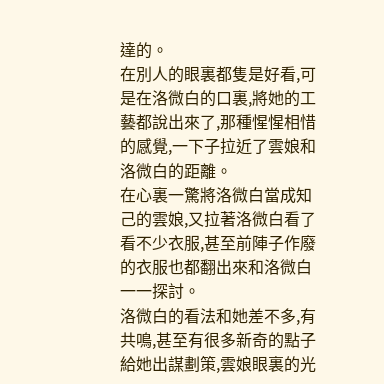達的。
在別人的眼裏都隻是好看,可是在洛微白的口裏,將她的工藝都說出來了,那種惺惺相惜的感覺,一下子拉近了雲娘和洛微白的距離。
在心裏一驚將洛微白當成知己的雲娘,又拉著洛微白看了看不少衣服,甚至前陣子作廢的衣服也都翻出來和洛微白一一探討。
洛微白的看法和她差不多,有共鳴,甚至有很多新奇的點子給她出謀劃策,雲娘眼裏的光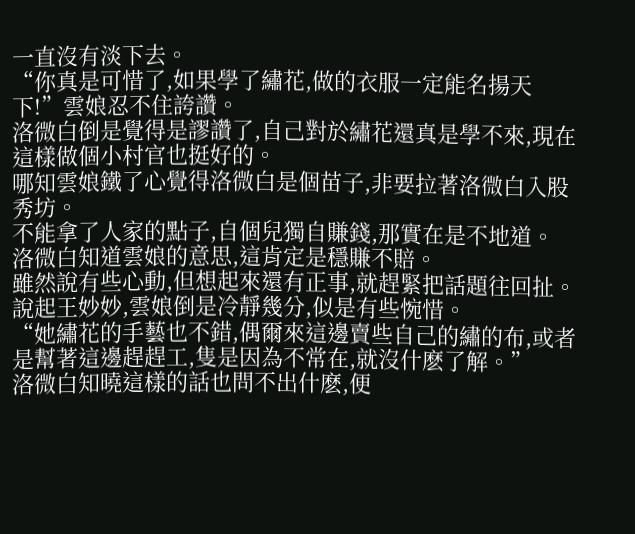一直沒有淡下去。
“你真是可惜了,如果學了繡花,做的衣服一定能名揚天下!”雲娘忍不住誇讚。
洛微白倒是覺得是謬讚了,自己對於繡花還真是學不來,現在這樣做個小村官也挺好的。
哪知雲娘鐵了心覺得洛微白是個苗子,非要拉著洛微白入股秀坊。
不能拿了人家的點子,自個兒獨自賺錢,那實在是不地道。
洛微白知道雲娘的意思,這肯定是穩賺不賠。
雖然說有些心動,但想起來還有正事,就趕緊把話題往回扯。
說起王妙妙,雲娘倒是冷靜幾分,似是有些惋惜。
“她繡花的手藝也不錯,偶爾來這邊賣些自己的繡的布,或者是幫著這邊趕趕工,隻是因為不常在,就沒什麽了解。”
洛微白知曉這樣的話也問不出什麽,便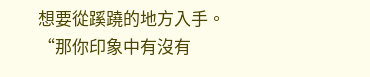想要從蹊蹺的地方入手。
“那你印象中有沒有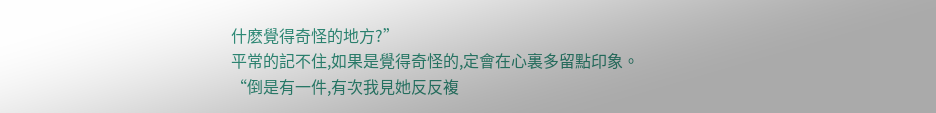什麽覺得奇怪的地方?”
平常的記不住,如果是覺得奇怪的,定會在心裏多留點印象。
“倒是有一件,有次我見她反反複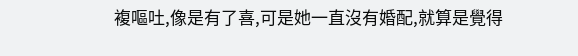複嘔吐,像是有了喜,可是她一直沒有婚配,就算是覺得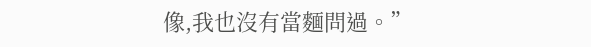像,我也沒有當麵問過。”